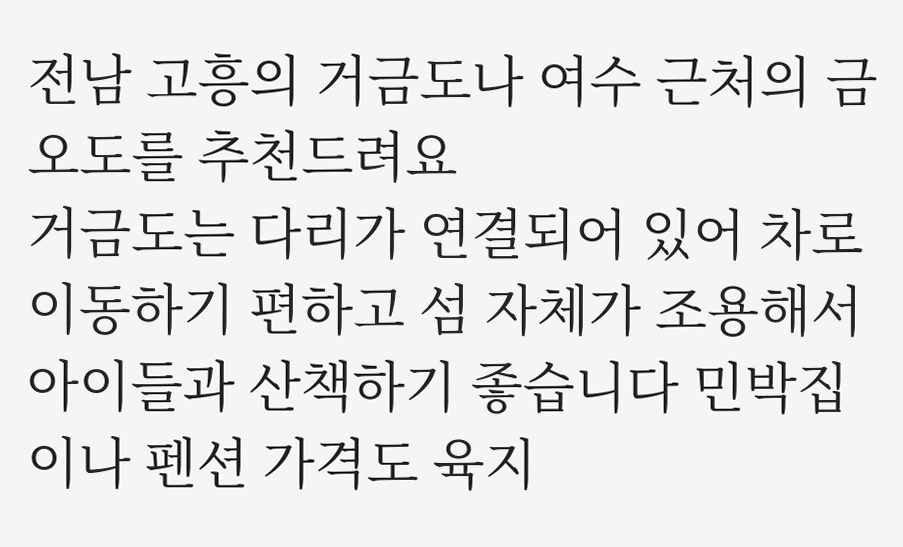전남 고흥의 거금도나 여수 근처의 금오도를 추천드려요
거금도는 다리가 연결되어 있어 차로 이동하기 편하고 섬 자체가 조용해서 아이들과 산책하기 좋습니다 민박집이나 펜션 가격도 육지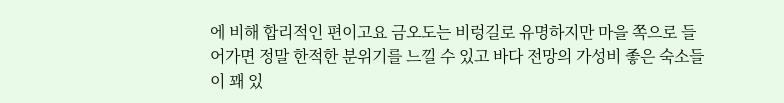에 비해 합리적인 편이고요 금오도는 비렁길로 유명하지만 마을 쪽으로 들어가면 정말 한적한 분위기를 느낄 수 있고 바다 전망의 가성비 좋은 숙소들이 꽤 있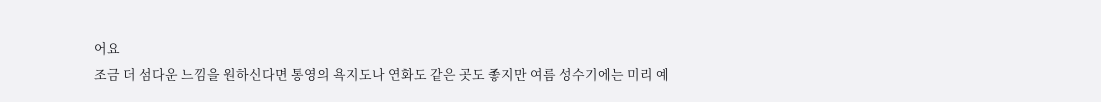어요
조금 더 섬다운 느낌을 원하신다면 통영의 욕지도나 연화도 같은 곳도 좋지만 여름 성수기에는 미리 예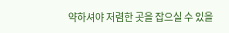약하셔야 저렴한 곳을 잡으실 수 있을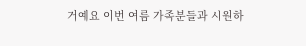거예요 이번 여름 가족분들과 시원하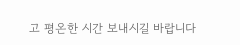고 평온한 시간 보내시길 바랍니다